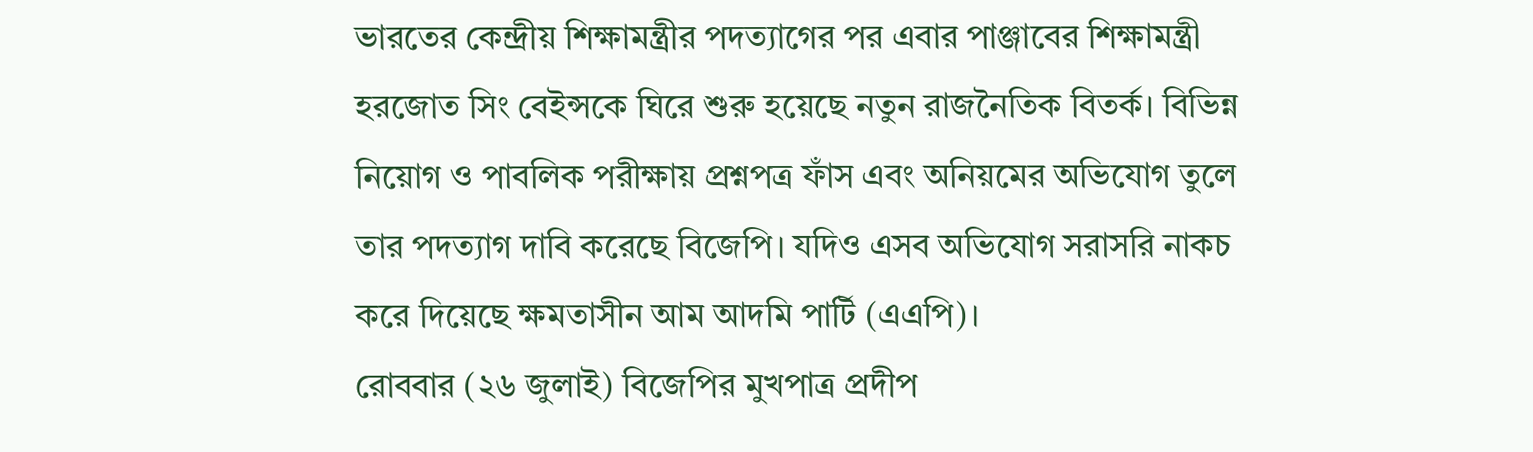ভারতের কেন্দ্রীয় শিক্ষামন্ত্রীর পদত্যাগের পর এবার পাঞ্জাবের শিক্ষামন্ত্রী হরজোত সিং বেইন্সকে ঘিরে শুরু হয়েছে নতুন রাজনৈতিক বিতর্ক। বিভিন্ন নিয়োগ ও পাবলিক পরীক্ষায় প্রশ্নপত্র ফাঁস এবং অনিয়মের অভিযোগ তুলে তার পদত্যাগ দাবি করেছে বিজেপি। যদিও এসব অভিযোগ সরাসরি নাকচ করে দিয়েছে ক্ষমতাসীন আম আদমি পার্টি (এএপি)।
রোববার (২৬ জুলাই) বিজেপির মুখপাত্র প্রদীপ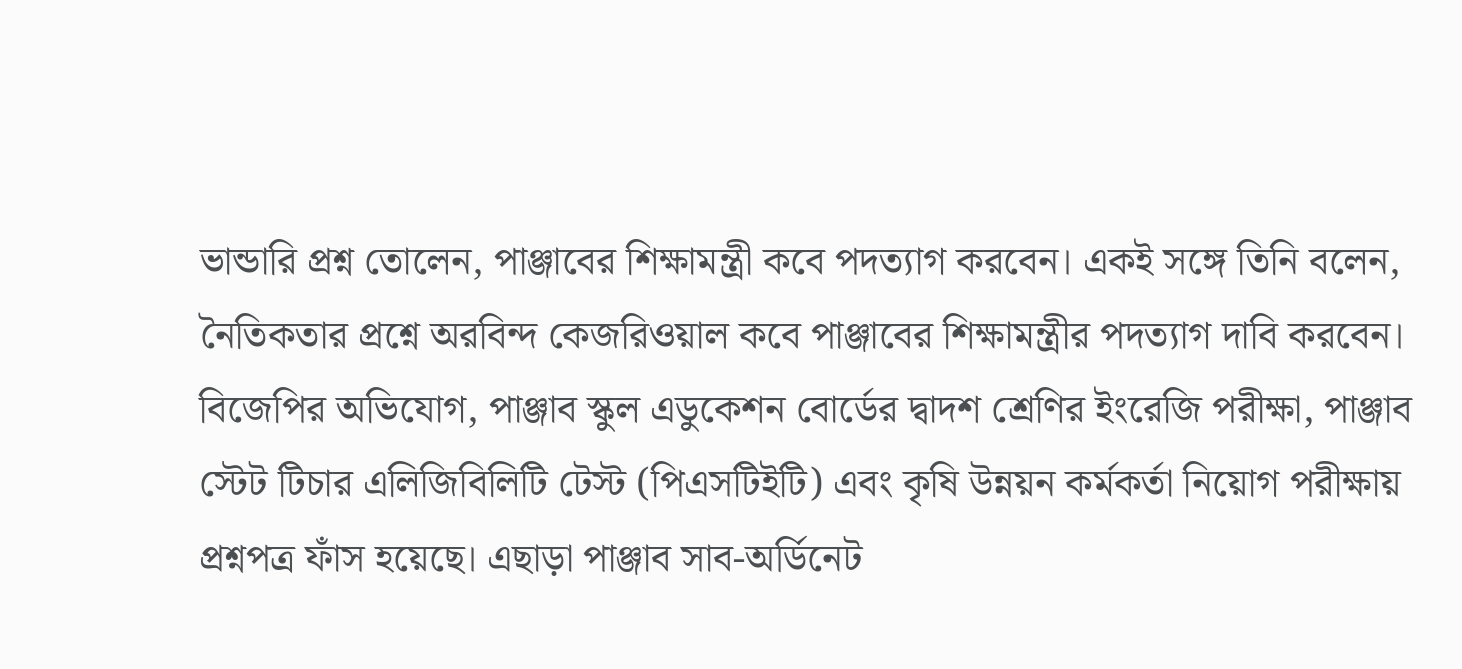ভান্ডারি প্রশ্ন তোলেন, পাঞ্জাবের শিক্ষামন্ত্রী কবে পদত্যাগ করবেন। একই সঙ্গে তিনি বলেন, নৈতিকতার প্রশ্নে অরবিন্দ কেজরিওয়াল কবে পাঞ্জাবের শিক্ষামন্ত্রীর পদত্যাগ দাবি করবেন।
বিজেপির অভিযোগ, পাঞ্জাব স্কুল এডুকেশন বোর্ডের দ্বাদশ শ্রেণির ইংরেজি পরীক্ষা, পাঞ্জাব স্টেট টিচার এলিজিবিলিটি টেস্ট (পিএসটিইটি) এবং কৃষি উন্নয়ন কর্মকর্তা নিয়োগ পরীক্ষায় প্রশ্নপত্র ফাঁস হয়েছে। এছাড়া পাঞ্জাব সাব-অর্ডিনেট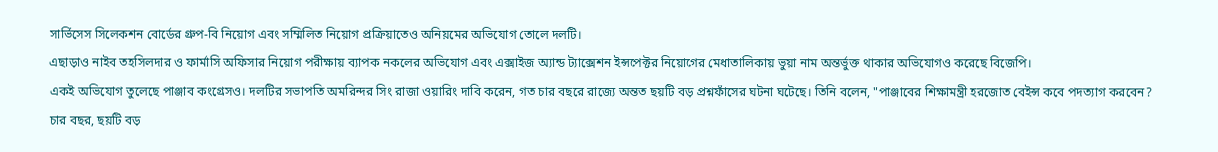সার্ভিসেস সিলেকশন বোর্ডের গ্রুপ-বি নিয়োগ এবং সম্মিলিত নিয়োগ প্রক্রিয়াতেও অনিয়মের অভিযোগ তোলে দলটি।
এছাড়াও নাইব তহসিলদার ও ফার্মাসি অফিসার নিয়োগ পরীক্ষায় ব্যাপক নকলের অভিযোগ এবং এক্সাইজ অ্যান্ড ট্যাক্সেশন ইন্সপেক্টর নিয়োগের মেধাতালিকায় ভুয়া নাম অন্তর্ভুক্ত থাকার অভিযোগও করেছে বিজেপি।
একই অভিযোগ তুলেছে পাঞ্জাব কংগ্রেসও। দলটির সভাপতি অমরিন্দর সিং রাজা ওয়ারিং দাবি করেন, গত চার বছরে রাজ্যে অন্তত ছয়টি বড় প্রশ্নফাঁসের ঘটনা ঘটেছে। তিনি বলেন, "পাঞ্জাবের শিক্ষামন্ত্রী হরজোত বেইন্স কবে পদত্যাগ করবেন? চার বছর, ছয়টি বড়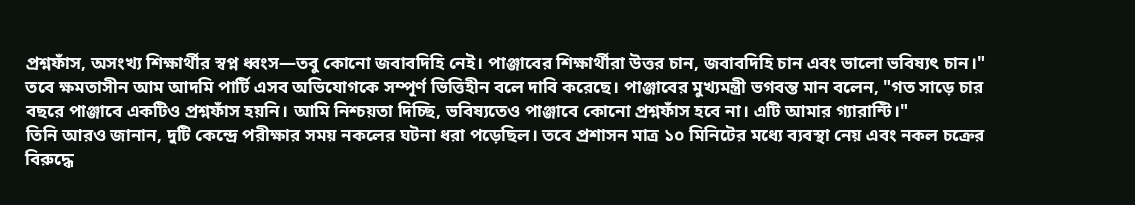প্রশ্নফাঁস, অসংখ্য শিক্ষার্থীর স্বপ্ন ধ্বংস—তবু কোনো জবাবদিহি নেই। পাঞ্জাবের শিক্ষার্থীরা উত্তর চান, জবাবদিহি চান এবং ভালো ভবিষ্যৎ চান।"
তবে ক্ষমতাসীন আম আদমি পার্টি এসব অভিযোগকে সম্পূর্ণ ভিত্তিহীন বলে দাবি করেছে। পাঞ্জাবের মুখ্যমন্ত্রী ভগবন্ত মান বলেন, "গত সাড়ে চার বছরে পাঞ্জাবে একটিও প্রশ্নফাঁস হয়নি। আমি নিশ্চয়তা দিচ্ছি, ভবিষ্যতেও পাঞ্জাবে কোনো প্রশ্নফাঁস হবে না। এটি আমার গ্যারান্টি।"
তিনি আরও জানান, দুটি কেন্দ্রে পরীক্ষার সময় নকলের ঘটনা ধরা পড়েছিল। তবে প্রশাসন মাত্র ১০ মিনিটের মধ্যে ব্যবস্থা নেয় এবং নকল চক্রের বিরুদ্ধে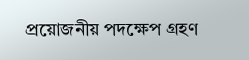প্রয়োজনীয় পদক্ষেপ গ্রহণ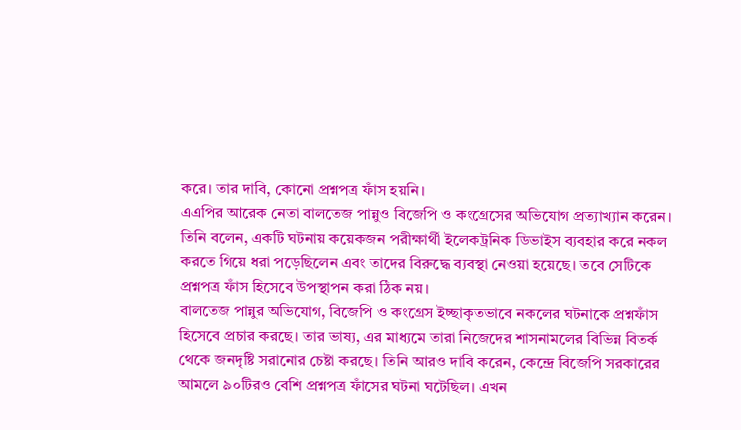করে। তার দাবি, কোনো প্রশ্নপত্র ফাঁস হয়নি।
এএপির আরেক নেতা বালতেজ পান্নুও বিজেপি ও কংগ্রেসের অভিযোগ প্রত্যাখ্যান করেন। তিনি বলেন, একটি ঘটনায় কয়েকজন পরীক্ষার্থী ইলেকট্রনিক ডিভাইস ব্যবহার করে নকল করতে গিয়ে ধরা পড়েছিলেন এবং তাদের বিরুদ্ধে ব্যবস্থা নেওয়া হয়েছে। তবে সেটিকে প্রশ্নপত্র ফাঁস হিসেবে উপস্থাপন করা ঠিক নয়।
বালতেজ পান্নুর অভিযোগ, বিজেপি ও কংগ্রেস ইচ্ছাকৃতভাবে নকলের ঘটনাকে প্রশ্নফাঁস হিসেবে প্রচার করছে। তার ভাষ্য, এর মাধ্যমে তারা নিজেদের শাসনামলের বিভিন্ন বিতর্ক থেকে জনদৃষ্টি সরানোর চেষ্টা করছে। তিনি আরও দাবি করেন, কেন্দ্রে বিজেপি সরকারের আমলে ৯০টিরও বেশি প্রশ্নপত্র ফাঁসের ঘটনা ঘটেছিল। এখন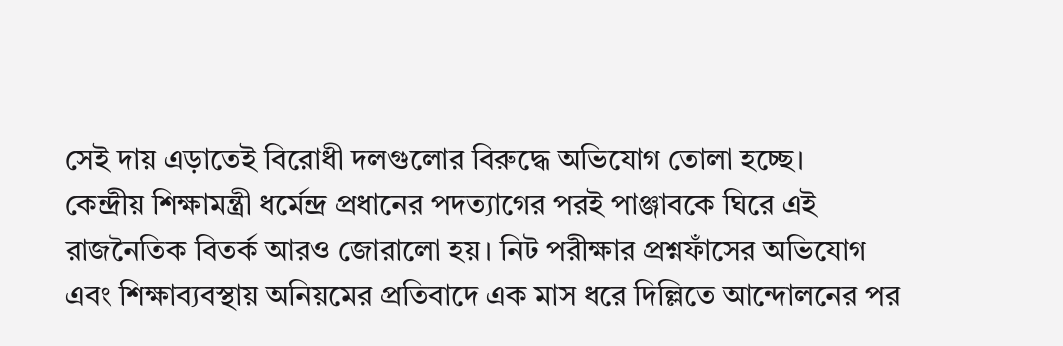সেই দায় এড়াতেই বিরোধী দলগুলোর বিরুদ্ধে অভিযোগ তোলা হচ্ছে।
কেন্দ্রীয় শিক্ষামন্ত্রী ধর্মেন্দ্র প্রধানের পদত্যাগের পরই পাঞ্জাবকে ঘিরে এই রাজনৈতিক বিতর্ক আরও জোরালো হয়। নিট পরীক্ষার প্রশ্নফাঁসের অভিযোগ এবং শিক্ষাব্যবস্থায় অনিয়মের প্রতিবাদে এক মাস ধরে দিল্লিতে আন্দোলনের পর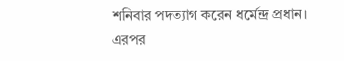শনিবার পদত্যাগ করেন ধর্মেন্দ্র প্রধান। এরপর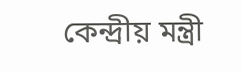কেন্দ্রীয় মন্ত্রী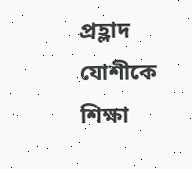প্রহ্লাদ যোশীকে শিক্ষা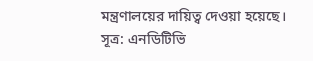মন্ত্রণালয়ের দায়িত্ব দেওয়া হয়েছে।
সূত্র: এনডিটিভি